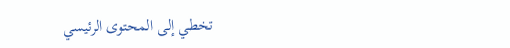تخطي إلى المحتوى الرئيسي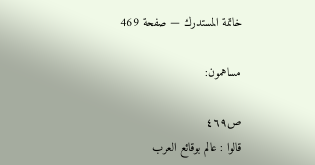خاتمة المستدرك — صفحة 469

مساهمون:

ص٤٦٩
قالوا : عالم بوقائع العرب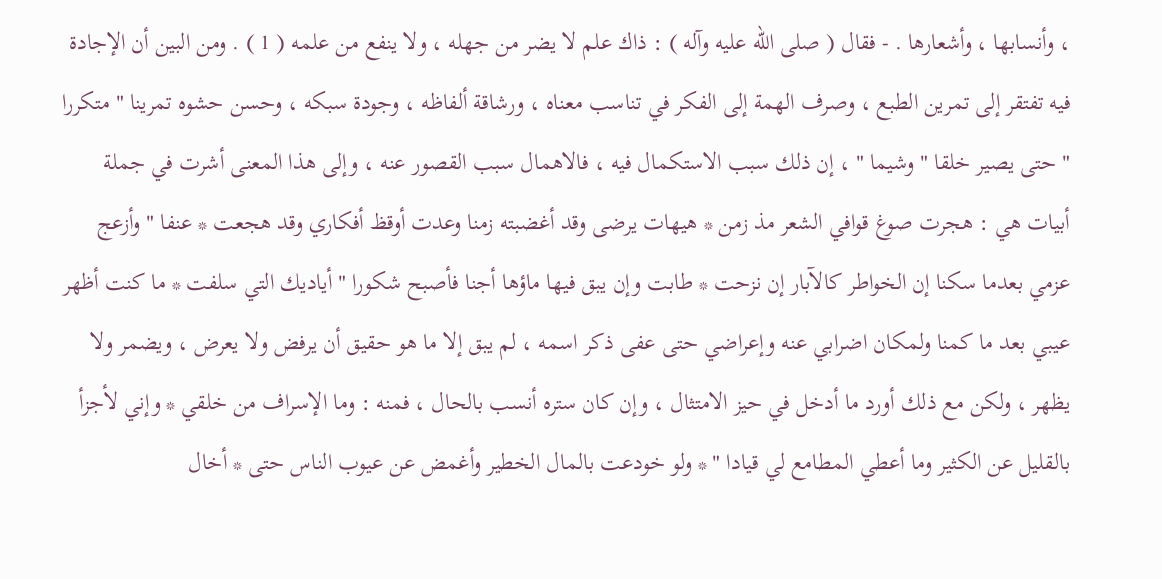، وأنسابها ، وأشعارها . - فقال ( صلى الله عليه وآله ) : ذاك علم لا يضر من جهله ، ولا ينفع من علمه ( 1 ) . ومن البين أن الإجادة فيه تفتقر إلى تمرين الطبع ، وصرف الهمة إلى الفكر في تناسب معناه ، ورشاقة ألفاظه ، وجودة سبكه ، وحسن حشوه تمرينا " متكررا " حتى يصير خلقا " وشيما " ، إن ذلك سبب الاستكمال فيه ، فالاهمال سبب القصور عنه ، وإلى هذا المعنى أشرت في جملة أبيات هي : هجرت صوغ قوافي الشعر مذ زمن * هيهات يرضى وقد أغضبته زمنا وعدت أوقظ أفكاري وقد هجعت * عنفا " وأزعج عزمي بعدما سكنا إن الخواطر كالآبار إن نزحت * طابت وإن يبق فيها ماؤها أجنا فأصبح شكورا " أياديك التي سلفت * ما كنت أظهر عيبي بعد ما كمنا ولمكان اضرابي عنه وإعراضي حتى عفى ذكر اسمه ، لم يبق إلا ما هو حقيق أن يرفض ولا يعرض ، ويضمر ولا يظهر ، ولكن مع ذلك أورد ما أدخل في حيز الامتثال ، وإن كان ستره أنسب بالحال ، فمنه : وما الإسراف من خلقي * وإني لأجزأ بالقليل عن الكثير وما أعطي المطامع لي قيادا " * ولو خودعت بالمال الخطير وأغمض عن عيوب الناس حتى * أخال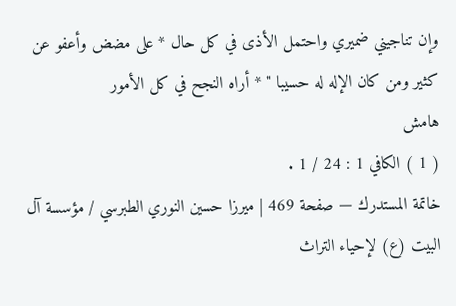وإن تناجيني ضميري واحتمل الأذى في كل حال * على مضض وأعفو عن كثير ومن كان الإله له حسيبا " * أراه النجح في كل الأمور
هامش
( 1 ) الكافي 1 : 24 / 1 .
خاتمة المستدرك — صفحة 469 | ميرزا حسين النوري الطبرسي / مؤسسة آل البيت (ع) لإحياء التراث